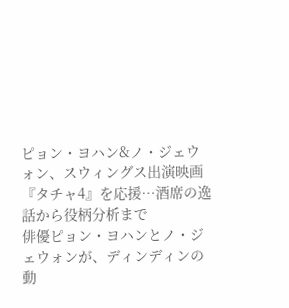ピョン・ヨハン&ノ・ジェウォン、スウィングス出演映画『タチャ4』を応援…酒席の逸話から役柄分析まで
俳優ピョン・ヨハンとノ・ジェウォンが、ディンディンの動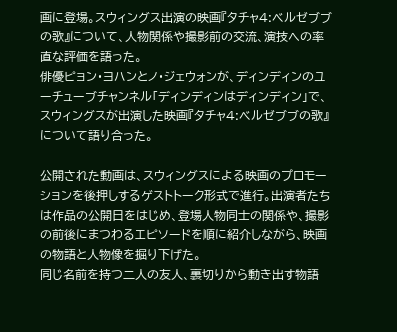画に登場。スウィングス出演の映画『タチャ4:ベルゼブブの歌』について、人物関係や撮影前の交流、演技への率直な評価を語った。
俳優ピョン・ヨハンとノ・ジェウォンが、ディンディンのユーチューブチャンネル「ディンディンはディンディン」で、スウィングスが出演した映画『タチャ4:ベルゼブブの歌』について語り合った。

公開された動画は、スウィングスによる映画のプロモーションを後押しするゲストトーク形式で進行。出演者たちは作品の公開日をはじめ、登場人物同士の関係や、撮影の前後にまつわるエピソードを順に紹介しながら、映画の物語と人物像を掘り下げた。
同じ名前を持つ二人の友人、裏切りから動き出す物語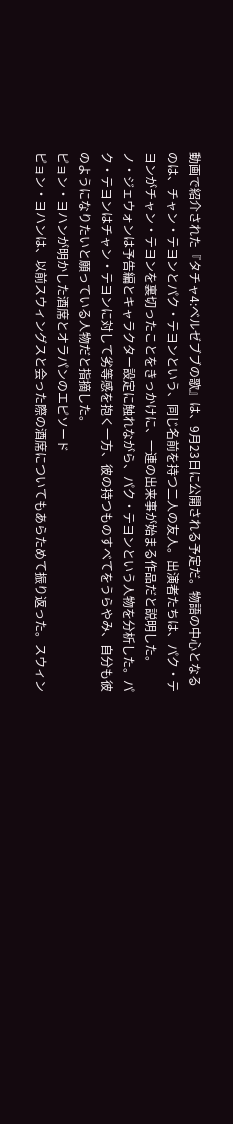動画で紹介された『タチャ4:ベルゼブブの歌』は、9月23日に公開される予定だ。物語の中心となるのは、チャン・テヨンとパク・テヨンという、同じ名前を持つ二人の友人。出演者たちは、パク・テヨンがチャン・テヨンを裏切ったことをきっかけに、一連の出来事が始まる作品だと説明した。
ノ・ジェウォンは予告編とキャラクター設定に触れながら、パク・テヨンという人物を分析した。パク・テヨンはチャン・テヨンに対して劣等感を抱く一方、彼の持つものすべてをうらやみ、自分も彼のようになりたいと願っている人物だと指摘した。
ピョン・ヨハンが明かした酒席とオラパンのエピソード
ピョン・ヨハンは、以前スウィングスと会った際の酒席についてもあらためて振り返った。スウィン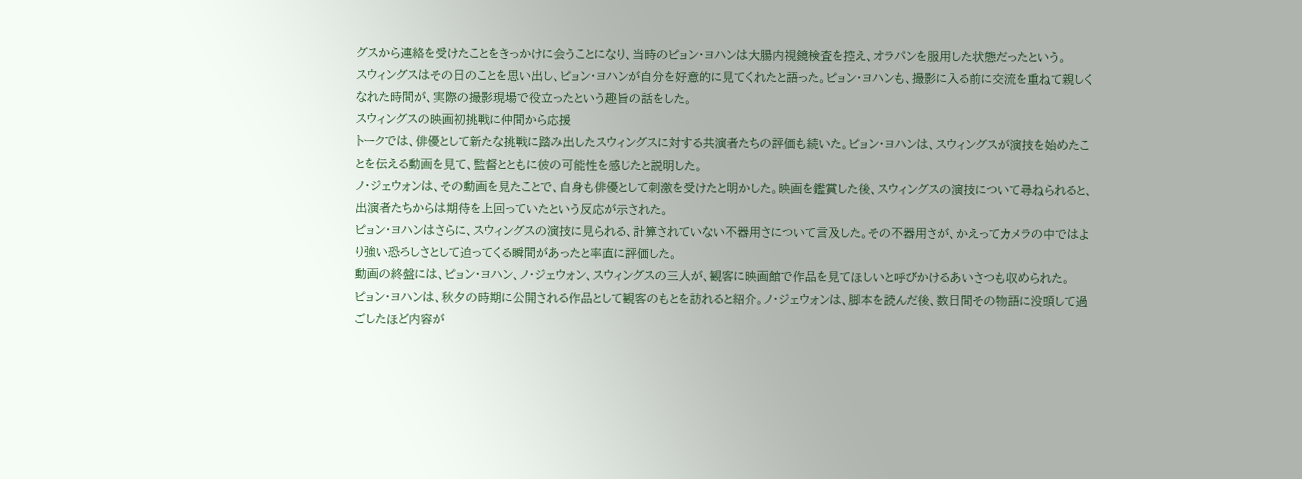グスから連絡を受けたことをきっかけに会うことになり、当時のピョン・ヨハンは大腸内視鏡検査を控え、オラパンを服用した状態だったという。
スウィングスはその日のことを思い出し、ピョン・ヨハンが自分を好意的に見てくれたと語った。ピョン・ヨハンも、撮影に入る前に交流を重ねて親しくなれた時間が、実際の撮影現場で役立ったという趣旨の話をした。
スウィングスの映画初挑戦に仲間から応援
トークでは、俳優として新たな挑戦に踏み出したスウィングスに対する共演者たちの評価も続いた。ピョン・ヨハンは、スウィングスが演技を始めたことを伝える動画を見て、監督とともに彼の可能性を感じたと説明した。
ノ・ジェウォンは、その動画を見たことで、自身も俳優として刺激を受けたと明かした。映画を鑑賞した後、スウィングスの演技について尋ねられると、出演者たちからは期待を上回っていたという反応が示された。
ピョン・ヨハンはさらに、スウィングスの演技に見られる、計算されていない不器用さについて言及した。その不器用さが、かえってカメラの中ではより強い恐ろしさとして迫ってくる瞬間があったと率直に評価した。
動画の終盤には、ピョン・ヨハン、ノ・ジェウォン、スウィングスの三人が、観客に映画館で作品を見てほしいと呼びかけるあいさつも収められた。
ピョン・ヨハンは、秋夕の時期に公開される作品として観客のもとを訪れると紹介。ノ・ジェウォンは、脚本を読んだ後、数日間その物語に没頭して過ごしたほど内容が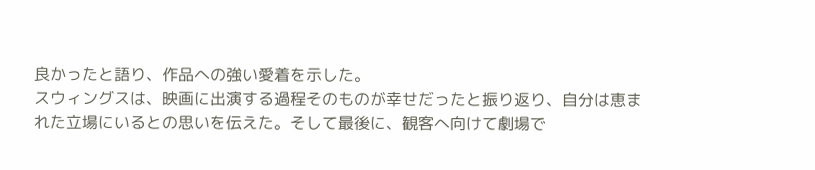良かったと語り、作品への強い愛着を示した。
スウィングスは、映画に出演する過程そのものが幸せだったと振り返り、自分は恵まれた立場にいるとの思いを伝えた。そして最後に、観客へ向けて劇場で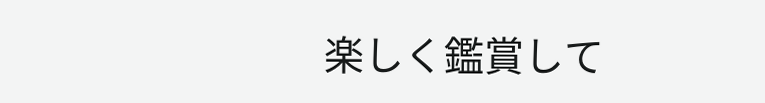楽しく鑑賞して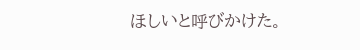ほしいと呼びかけた。